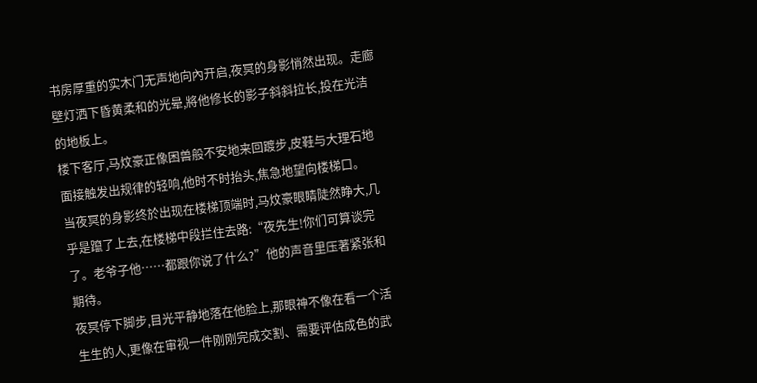书房厚重的实木门无声地向內开启,夜冥的身影悄然出现。走廊壁灯洒下昏黄柔和的光晕,將他修长的影子斜斜拉长,投在光洁的地板上。
楼下客厅,马炆豪正像困兽般不安地来回踱步,皮鞋与大理石地面接触发出规律的轻响,他时不时抬头,焦急地望向楼梯口。
当夜冥的身影终於出现在楼梯顶端时,马炆豪眼睛陡然睁大,几乎是躥了上去,在楼梯中段拦住去路:“夜先生!你们可算谈完了。老爷子他……都跟你说了什么?”他的声音里压著紧张和期待。
夜冥停下脚步,目光平静地落在他脸上,那眼神不像在看一个活生生的人,更像在审视一件刚刚完成交割、需要评估成色的武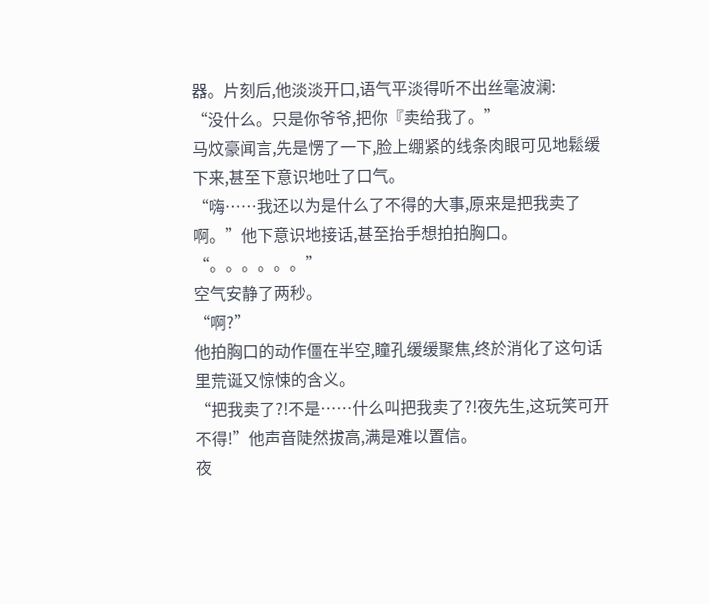器。片刻后,他淡淡开口,语气平淡得听不出丝毫波澜:
“没什么。只是你爷爷,把你『卖给我了。”
马炆豪闻言,先是愣了一下,脸上绷紧的线条肉眼可见地鬆缓下来,甚至下意识地吐了口气。
“嗨……我还以为是什么了不得的大事,原来是把我卖了啊。”他下意识地接话,甚至抬手想拍拍胸口。
“。。。。。。”
空气安静了两秒。
“啊?”
他拍胸口的动作僵在半空,瞳孔缓缓聚焦,终於消化了这句话里荒诞又惊悚的含义。
“把我卖了?!不是……什么叫把我卖了?!夜先生,这玩笑可开不得!”他声音陡然拔高,满是难以置信。
夜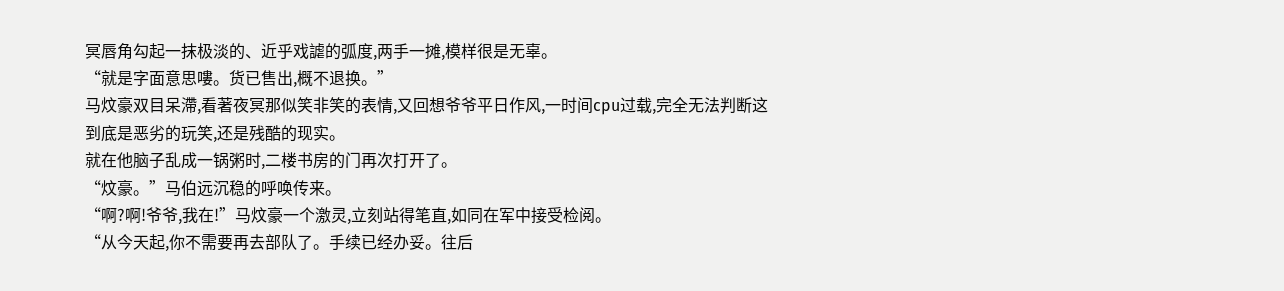冥唇角勾起一抹极淡的、近乎戏謔的弧度,两手一摊,模样很是无辜。
“就是字面意思嘍。货已售出,概不退换。”
马炆豪双目呆滯,看著夜冥那似笑非笑的表情,又回想爷爷平日作风,一时间cpu过载,完全无法判断这到底是恶劣的玩笑,还是残酷的现实。
就在他脑子乱成一锅粥时,二楼书房的门再次打开了。
“炆豪。”马伯远沉稳的呼唤传来。
“啊?啊!爷爷,我在!”马炆豪一个激灵,立刻站得笔直,如同在军中接受检阅。
“从今天起,你不需要再去部队了。手续已经办妥。往后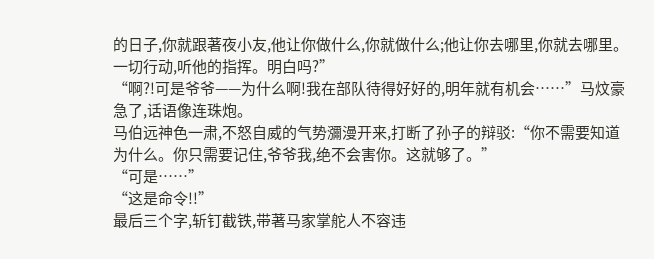的日子,你就跟著夜小友,他让你做什么,你就做什么;他让你去哪里,你就去哪里。一切行动,听他的指挥。明白吗?”
“啊?!可是爷爷——为什么啊!我在部队待得好好的,明年就有机会……”马炆豪急了,话语像连珠炮。
马伯远神色一肃,不怒自威的气势瀰漫开来,打断了孙子的辩驳:“你不需要知道为什么。你只需要记住,爷爷我,绝不会害你。这就够了。”
“可是……”
“这是命令!!”
最后三个字,斩钉截铁,带著马家掌舵人不容违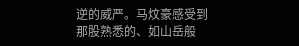逆的威严。马炆豪感受到那股熟悉的、如山岳般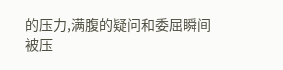的压力,满腹的疑问和委屈瞬间被压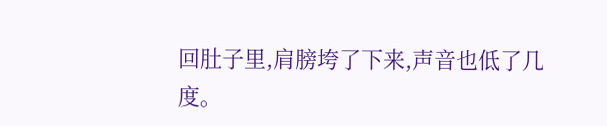回肚子里,肩膀垮了下来,声音也低了几度。